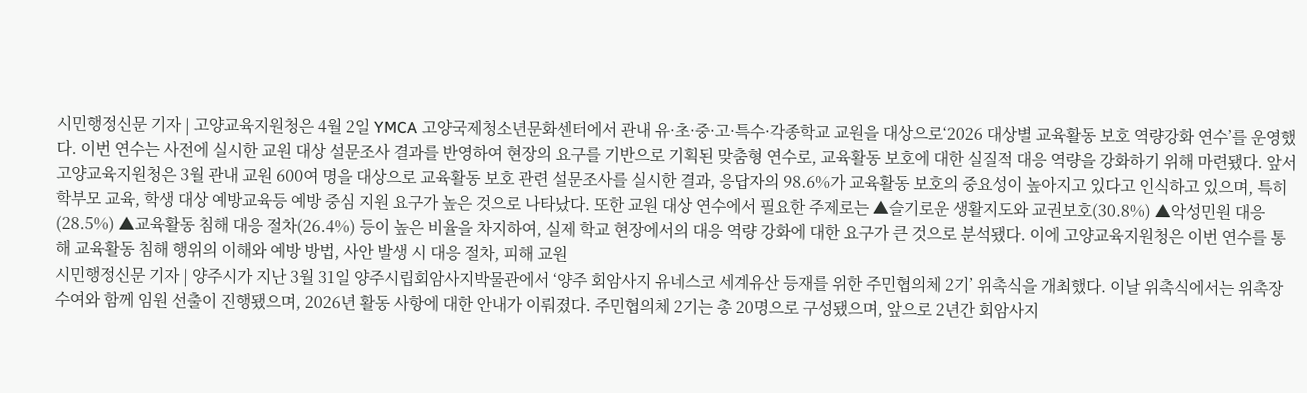시민행정신문 기자 | 고양교육지원청은 4월 2일 YMCA 고양국제청소년문화센터에서 관내 유·초·중·고·특수·각종학교 교원을 대상으로‘2026 대상별 교육활동 보호 역량강화 연수’를 운영했다. 이번 연수는 사전에 실시한 교원 대상 설문조사 결과를 반영하여 현장의 요구를 기반으로 기획된 맞춤형 연수로, 교육활동 보호에 대한 실질적 대응 역량을 강화하기 위해 마련됐다. 앞서 고양교육지원청은 3월 관내 교원 600여 명을 대상으로 교육활동 보호 관련 설문조사를 실시한 결과, 응답자의 98.6%가 교육활동 보호의 중요성이 높아지고 있다고 인식하고 있으며, 특히 학부모 교육, 학생 대상 예방교육등 예방 중심 지원 요구가 높은 것으로 나타났다. 또한 교원 대상 연수에서 필요한 주제로는 ▲슬기로운 생활지도와 교권보호(30.8%) ▲악성민원 대응(28.5%) ▲교육활동 침해 대응 절차(26.4%) 등이 높은 비율을 차지하여, 실제 학교 현장에서의 대응 역량 강화에 대한 요구가 큰 것으로 분석됐다. 이에 고양교육지원청은 이번 연수를 통해 교육활동 침해 행위의 이해와 예방 방법, 사안 발생 시 대응 절차, 피해 교원
시민행정신문 기자 | 양주시가 지난 3월 31일 양주시립회암사지박물관에서 ‘양주 회암사지 유네스코 세계유산 등재를 위한 주민협의체 2기’ 위촉식을 개최했다. 이날 위촉식에서는 위촉장 수여와 함께 임원 선출이 진행됐으며, 2026년 활동 사항에 대한 안내가 이뤄졌다. 주민협의체 2기는 총 20명으로 구성됐으며, 앞으로 2년간 회암사지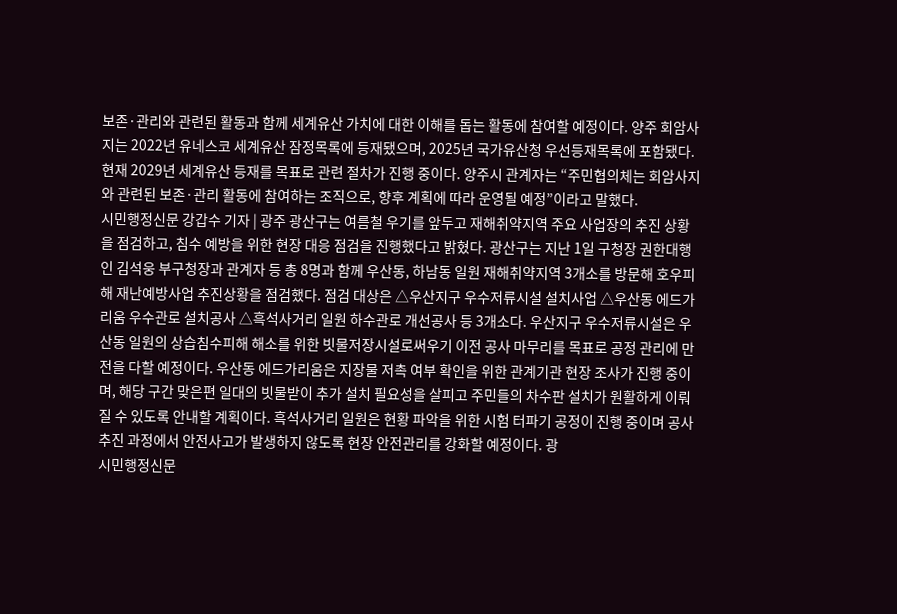보존·관리와 관련된 활동과 함께 세계유산 가치에 대한 이해를 돕는 활동에 참여할 예정이다. 양주 회암사지는 2022년 유네스코 세계유산 잠정목록에 등재됐으며, 2025년 국가유산청 우선등재목록에 포함됐다. 현재 2029년 세계유산 등재를 목표로 관련 절차가 진행 중이다. 양주시 관계자는 “주민협의체는 회암사지와 관련된 보존·관리 활동에 참여하는 조직으로, 향후 계획에 따라 운영될 예정”이라고 말했다.
시민행정신문 강갑수 기자 | 광주 광산구는 여름철 우기를 앞두고 재해취약지역 주요 사업장의 추진 상황을 점검하고, 침수 예방을 위한 현장 대응 점검을 진행했다고 밝혔다. 광산구는 지난 1일 구청장 권한대행인 김석웅 부구청장과 관계자 등 총 8명과 함께 우산동, 하남동 일원 재해취약지역 3개소를 방문해 호우피해 재난예방사업 추진상황을 점검했다. 점검 대상은 △우산지구 우수저류시설 설치사업 △우산동 에드가리움 우수관로 설치공사 △흑석사거리 일원 하수관로 개선공사 등 3개소다. 우산지구 우수저류시설은 우산동 일원의 상습침수피해 해소를 위한 빗물저장시설로써우기 이전 공사 마무리를 목표로 공정 관리에 만전을 다할 예정이다. 우산동 에드가리움은 지장물 저촉 여부 확인을 위한 관계기관 현장 조사가 진행 중이며, 해당 구간 맞은편 일대의 빗물받이 추가 설치 필요성을 살피고 주민들의 차수판 설치가 원활하게 이뤄질 수 있도록 안내할 계획이다. 흑석사거리 일원은 현황 파악을 위한 시험 터파기 공정이 진행 중이며 공사 추진 과정에서 안전사고가 발생하지 않도록 현장 안전관리를 강화할 예정이다. 광
시민행정신문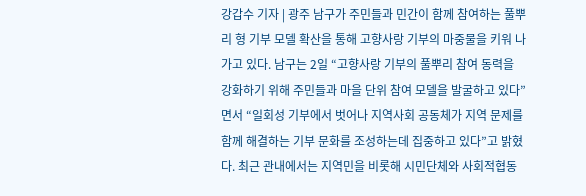강갑수 기자 | 광주 남구가 주민들과 민간이 함께 참여하는 풀뿌리 형 기부 모델 확산을 통해 고향사랑 기부의 마중물을 키워 나가고 있다. 남구는 2일 “고향사랑 기부의 풀뿌리 참여 동력을 강화하기 위해 주민들과 마을 단위 참여 모델을 발굴하고 있다”면서 “일회성 기부에서 벗어나 지역사회 공동체가 지역 문제를 함께 해결하는 기부 문화를 조성하는데 집중하고 있다”고 밝혔다. 최근 관내에서는 지역민을 비롯해 시민단체와 사회적협동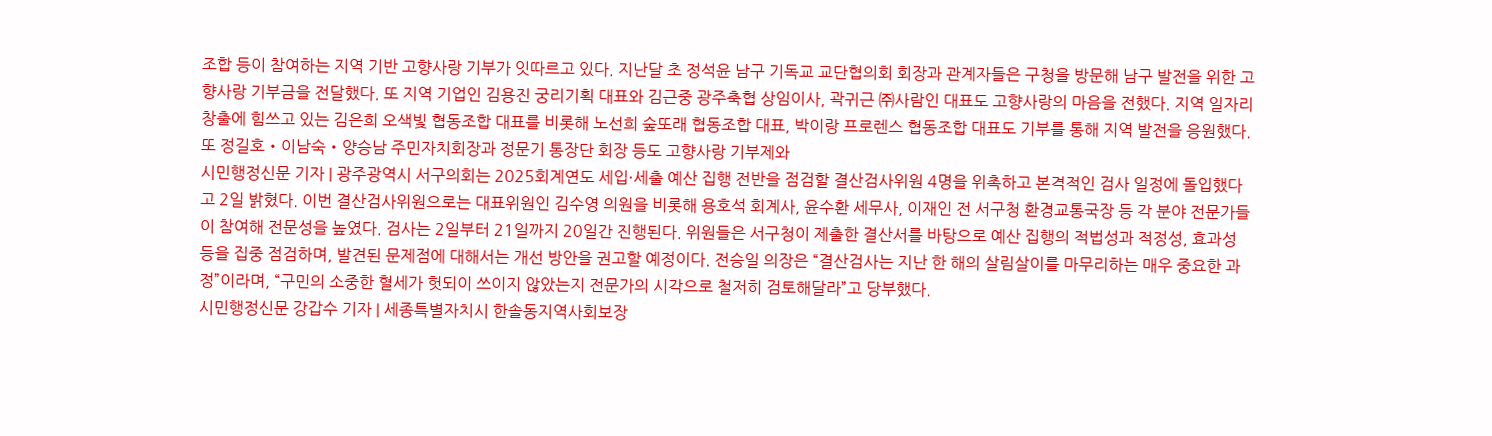조합 등이 참여하는 지역 기반 고향사랑 기부가 잇따르고 있다. 지난달 초 정석윤 남구 기독교 교단협의회 회장과 관계자들은 구청을 방문해 남구 발전을 위한 고향사랑 기부금을 전달했다. 또 지역 기업인 김용진 궁리기획 대표와 김근중 광주축협 상임이사, 곽귀근 ㈜사람인 대표도 고향사랑의 마음을 전했다. 지역 일자리 창출에 힘쓰고 있는 김은희 오색빛 협동조합 대표를 비롯해 노선희 숲또래 협동조합 대표, 박이랑 프로렌스 협동조합 대표도 기부를 통해 지역 발전을 응원했다. 또 정길호‧이남숙‧양승남 주민자치회장과 정문기 통장단 회장 등도 고향사랑 기부제와
시민행정신문 기자 | 광주광역시 서구의회는 2025회계연도 세입·세출 예산 집행 전반을 점검할 결산검사위원 4명을 위촉하고 본격적인 검사 일정에 돌입했다고 2일 밝혔다. 이번 결산검사위원으로는 대표위원인 김수영 의원을 비롯해 용호석 회계사, 윤수환 세무사, 이재인 전 서구청 환경교통국장 등 각 분야 전문가들이 참여해 전문성을 높였다. 검사는 2일부터 21일까지 20일간 진행된다. 위원들은 서구청이 제출한 결산서를 바탕으로 예산 집행의 적법성과 적정성, 효과성 등을 집중 점검하며, 발견된 문제점에 대해서는 개선 방안을 권고할 예정이다. 전승일 의장은 “결산검사는 지난 한 해의 살림살이를 마무리하는 매우 중요한 과정”이라며, “구민의 소중한 혈세가 헛되이 쓰이지 않았는지 전문가의 시각으로 철저히 검토해달라”고 당부했다.
시민행정신문 강갑수 기자 | 세종특별자치시 한솔동지역사회보장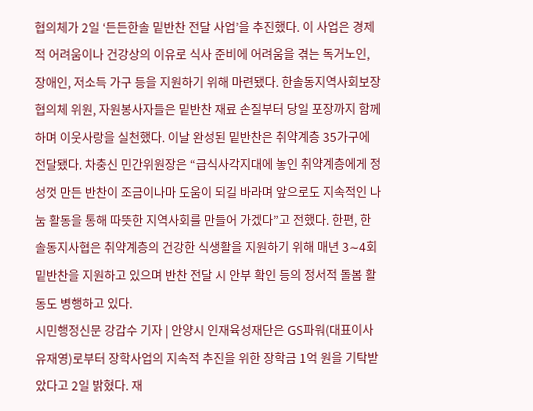협의체가 2일 ‘든든한솔 밑반찬 전달 사업’을 추진했다. 이 사업은 경제적 어려움이나 건강상의 이유로 식사 준비에 어려움을 겪는 독거노인, 장애인, 저소득 가구 등을 지원하기 위해 마련됐다. 한솔동지역사회보장협의체 위원, 자원봉사자들은 밑반찬 재료 손질부터 당일 포장까지 함께하며 이웃사랑을 실천했다. 이날 완성된 밑반찬은 취약계층 35가구에 전달됐다. 차충신 민간위원장은 “급식사각지대에 놓인 취약계층에게 정성껏 만든 반찬이 조금이나마 도움이 되길 바라며 앞으로도 지속적인 나눔 활동을 통해 따뜻한 지역사회를 만들어 가겠다”고 전했다. 한편, 한솔동지사협은 취약계층의 건강한 식생활을 지원하기 위해 매년 3∼4회 밑반찬을 지원하고 있으며 반찬 전달 시 안부 확인 등의 정서적 돌봄 활동도 병행하고 있다.
시민행정신문 강갑수 기자 | 안양시 인재육성재단은 GS파워(대표이사 유재영)로부터 장학사업의 지속적 추진을 위한 장학금 1억 원을 기탁받았다고 2일 밝혔다. 재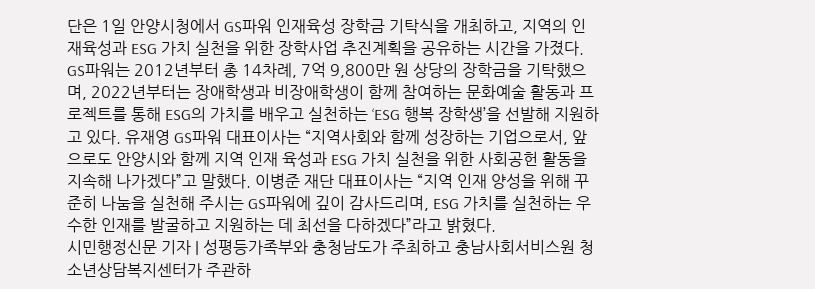단은 1일 안양시청에서 GS파워 인재육성 장학금 기탁식을 개최하고, 지역의 인재육성과 ESG 가치 실천을 위한 장학사업 추진계획을 공유하는 시간을 가졌다. GS파워는 2012년부터 총 14차례, 7억 9,800만 원 상당의 장학금을 기탁했으며, 2022년부터는 장애학생과 비장애학생이 함께 참여하는 문화예술 활동과 프로젝트를 통해 ESG의 가치를 배우고 실천하는 ‘ESG 행복 장학생’을 선발해 지원하고 있다. 유재영 GS파워 대표이사는 “지역사회와 함께 성장하는 기업으로서, 앞으로도 안양시와 함께 지역 인재 육성과 ESG 가치 실천을 위한 사회공헌 활동을 지속해 나가겠다”고 말했다. 이병준 재단 대표이사는 “지역 인재 양성을 위해 꾸준히 나눔을 실천해 주시는 GS파워에 깊이 감사드리며, ESG 가치를 실천하는 우수한 인재를 발굴하고 지원하는 데 최선을 다하겠다”라고 밝혔다.
시민행정신문 기자 | 성평등가족부와 충청남도가 주최하고 충남사회서비스원 청소년상담복지센터가 주관하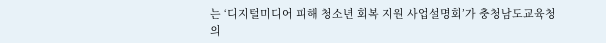는 ‘디지털미디어 피해 청소년 회복 지원 사업설명회’가 충청남도교육청의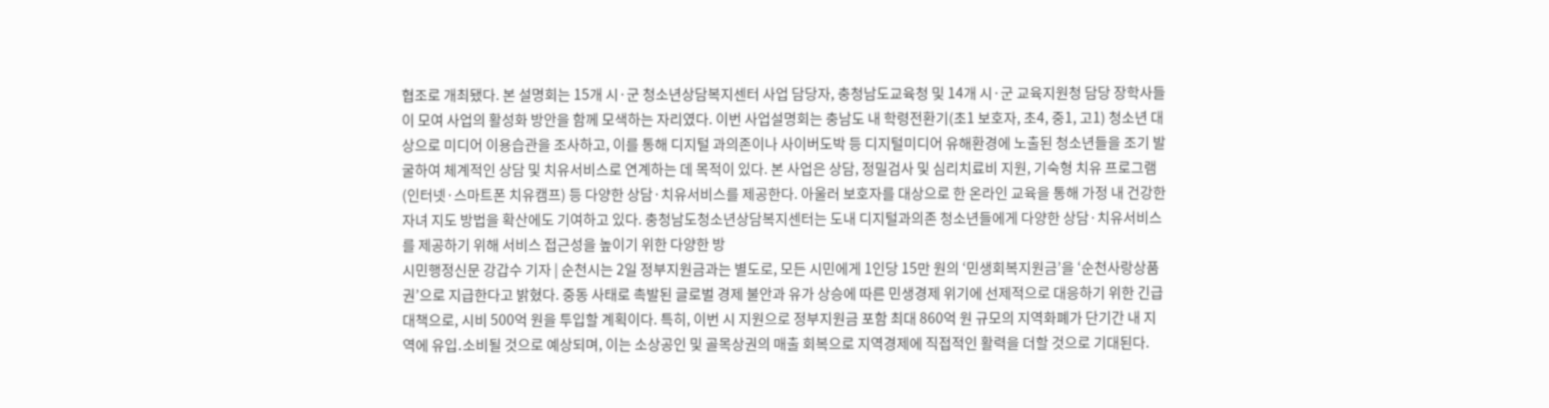협조로 개최됐다. 본 설명회는 15개 시·군 청소년상담복지센터 사업 담당자, 충청남도교육청 및 14개 시·군 교육지원청 담당 장학사들이 모여 사업의 활성화 방안을 함께 모색하는 자리였다. 이번 사업설명회는 충남도 내 학령전환기(초1 보호자, 초4, 중1, 고1) 청소년 대상으로 미디어 이용습관을 조사하고, 이를 통해 디지털 과의존이나 사이버도박 등 디지털미디어 유해환경에 노출된 청소년들을 조기 발굴하여 체계적인 상담 및 치유서비스로 연계하는 데 목적이 있다. 본 사업은 상담, 정밀검사 및 심리치료비 지원, 기숙형 치유 프로그램(인터넷·스마트폰 치유캠프) 등 다양한 상담·치유서비스를 제공한다. 아울러 보호자를 대상으로 한 온라인 교육을 통해 가정 내 건강한 자녀 지도 방법을 확산에도 기여하고 있다. 충청남도청소년상담복지센터는 도내 디지털과의존 청소년들에게 다양한 상담·치유서비스를 제공하기 위해 서비스 접근성을 높이기 위한 다양한 방
시민행정신문 강갑수 기자 | 순천시는 2일 정부지원금과는 별도로, 모든 시민에게 1인당 15만 원의 ‘민생회복지원금’을 ‘순천사랑상품권’으로 지급한다고 밝혔다. 중동 사태로 촉발된 글로벌 경제 불안과 유가 상승에 따른 민생경제 위기에 선제적으로 대응하기 위한 긴급 대책으로, 시비 500억 원을 투입할 계획이다. 특히, 이번 시 지원으로 정부지원금 포함 최대 860억 원 규모의 지역화폐가 단기간 내 지역에 유입․소비될 것으로 예상되며, 이는 소상공인 및 골목상권의 매출 회복으로 지역경제에 직접적인 활력을 더할 것으로 기대된다.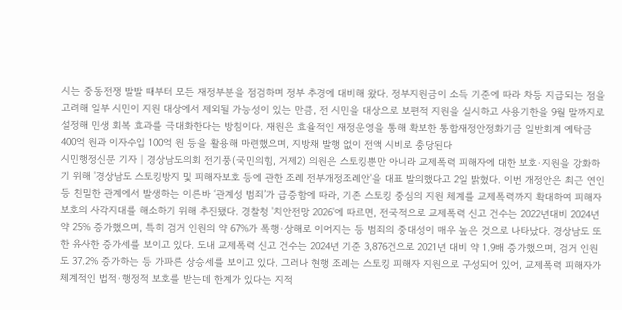시는 중동전쟁 발발 때부터 모든 재정부분을 점검하며 정부 추경에 대비해 왔다. 정부지원금이 소득 기준에 따라 차등 지급되는 점을 고려해 일부 시민이 지원 대상에서 제외될 가능성이 있는 만큼, 전 시민을 대상으로 보편적 지원을 실시하고 사용기한을 9월 말까지로 설정해 민생 회복 효과를 극대화한다는 방침이다. 재원은 효율적인 재정운영을 통해 확보한 통합재정안정화기금 일반회계 예탁금 400억 원과 이자수입 100억 원 등을 활용해 마련했으며, 지방채 발행 없이 전액 시비로 충당된다
시민행정신문 기자 | 경상남도의회 전기풍(국민의힘, 거제2) 의원은 스토킹뿐만 아니라 교제폭력 피해자에 대한 보호·지원을 강화하기 위해 '경상남도 스토킹방지 및 피해자보호 등에 관한 조례 전부개정조례안'을 대표 발의했다고 2일 밝혔다. 이번 개정안은 최근 연인 등 친밀한 관계에서 발생하는 이른바 ‘관계성 범죄’가 급증함에 따라, 기존 스토킹 중심의 지원 체계를 교제폭력까지 확대하여 피해자 보호의 사각지대를 해소하기 위해 추진됐다. 경찰청 '치안전망 2026'에 따르면, 전국적으로 교제폭력 신고 건수는 2022년대비 2024년 약 25% 증가했으며, 특히 검거 인원의 약 67%가 폭행·상해로 이어지는 등 범죄의 중대성이 매우 높은 것으로 나타났다. 경상남도 또한 유사한 증가세를 보이고 있다. 도내 교제폭력 신고 건수는 2024년 기준 3,876건으로 2021년 대비 약 1.9배 증가했으며, 검거 인원도 37.2% 증가하는 등 가파른 상승세를 보이고 있다. 그러나 현행 조례는 스토킹 피해자 지원으로 구성되어 있어, 교제폭력 피해자가 체계적인 법적·행정적 보호를 받는데 한계가 있다는 지적